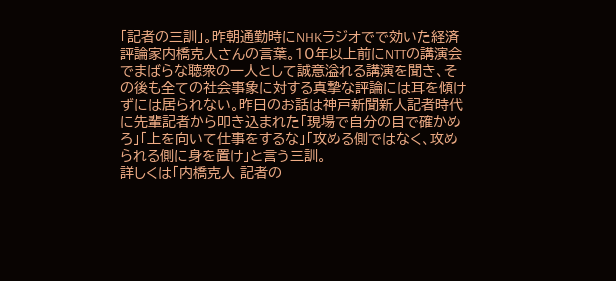「記者の三訓」。昨朝通勤時にNHKラジオでで効いた経済評論家内橋克人さんの言葉。10年以上前にNTTの講演会でまばらな聴衆の一人として誠意溢れる講演を聞き、その後も全ての社会事象に対する真摯な評論には耳を傾けずには居られない。昨日のお話は神戸新聞新人記者時代に先輩記者から叩き込まれた「現場で自分の目で確かめろ」「上を向いて仕事をするな」「攻める側ではなく、攻められる側に身を置け」と言う三訓。
詳しくは「内橋克人 記者の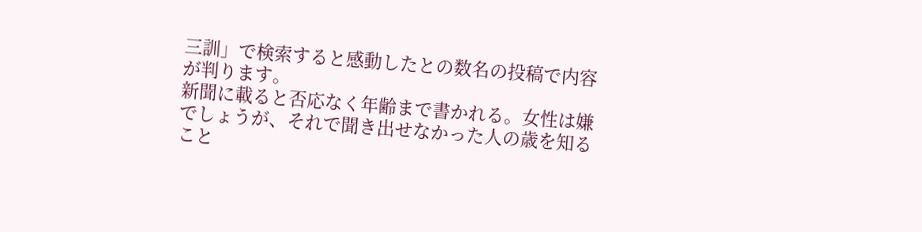三訓」で検索すると感動したとの数名の投稿で内容が判ります。
新聞に載ると否応なく年齢まで書かれる。女性は嫌でしょうが、それで聞き出せなかった人の歳を知ること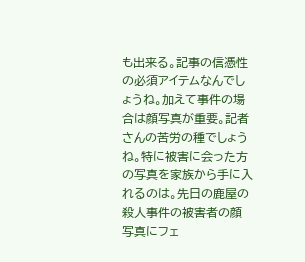も出来る。記事の信憑性の必須アイテムなんでしょうね。加えて事件の場合は顔写真が重要。記者さんの苦労の種でしょうね。特に被害に会った方の写真を家族から手に入れるのは。先日の鹿屋の殺人事件の被害者の顔写真にフェ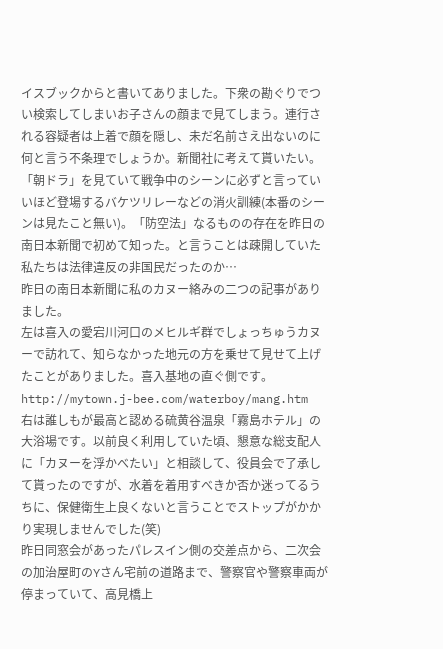イスブックからと書いてありました。下衆の勘ぐりでつい検索してしまいお子さんの顔まで見てしまう。連行される容疑者は上着で顔を隠し、未だ名前さえ出ないのに何と言う不条理でしょうか。新聞社に考えて貰いたい。
「朝ドラ」を見ていて戦争中のシーンに必ずと言っていいほど登場するバケツリレーなどの消火訓練(本番のシーンは見たこと無い)。「防空法」なるものの存在を昨日の南日本新聞で初めて知った。と言うことは疎開していた私たちは法律違反の非国民だったのか…
昨日の南日本新聞に私のカヌー絡みの二つの記事がありました。
左は喜入の愛宕川河口のメヒルギ群でしょっちゅうカヌーで訪れて、知らなかった地元の方を乗せて見せて上げたことがありました。喜入基地の直ぐ側です。http://mytown.j-bee.com/waterboy/mang.htm
右は誰しもが最高と認める硫黄谷温泉「霧島ホテル」の大浴場です。以前良く利用していた頃、懇意な総支配人に「カヌーを浮かべたい」と相談して、役員会で了承して貰ったのですが、水着を着用すべきか否か迷ってるうちに、保健衛生上良くないと言うことでストップがかかり実現しませんでした(笑)
昨日同窓会があったパレスイン側の交差点から、二次会の加治屋町のYさん宅前の道路まで、警察官や警察車両が停まっていて、高見橋上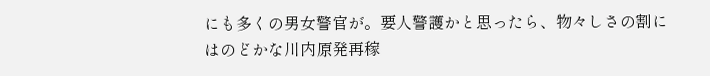にも多くの男女警官が。要人警護かと思ったら、物々しさの割にはのどかな川内原発再稼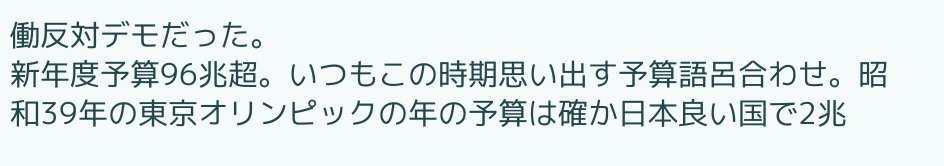働反対デモだった。
新年度予算96兆超。いつもこの時期思い出す予算語呂合わせ。昭和39年の東京オリンピックの年の予算は確か日本良い国で2兆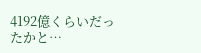4192億くらいだったかと…